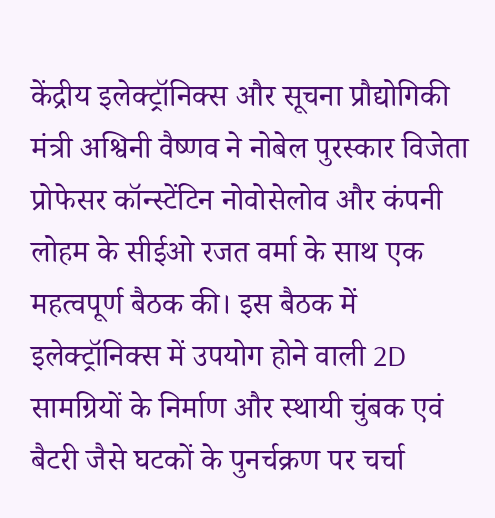केंद्रीय इलेक्ट्रॉनिक्स और सूचना प्रौद्योगिकी मंत्री अश्विनी वैष्णव ने नोबेल पुरस्कार विजेता प्रोफेसर कॉन्स्टेंटिन नोवोसेलोव और कंपनी लोहम के सीईओ रजत वर्मा के साथ एक महत्वपूर्ण बैठक की। इस बैठक में इलेक्ट्रॉनिक्स में उपयोग होने वाली 2D सामग्रियों के निर्माण और स्थायी चुंबक एवं बैटरी जैसे घटकों के पुनर्चक्रण पर चर्चा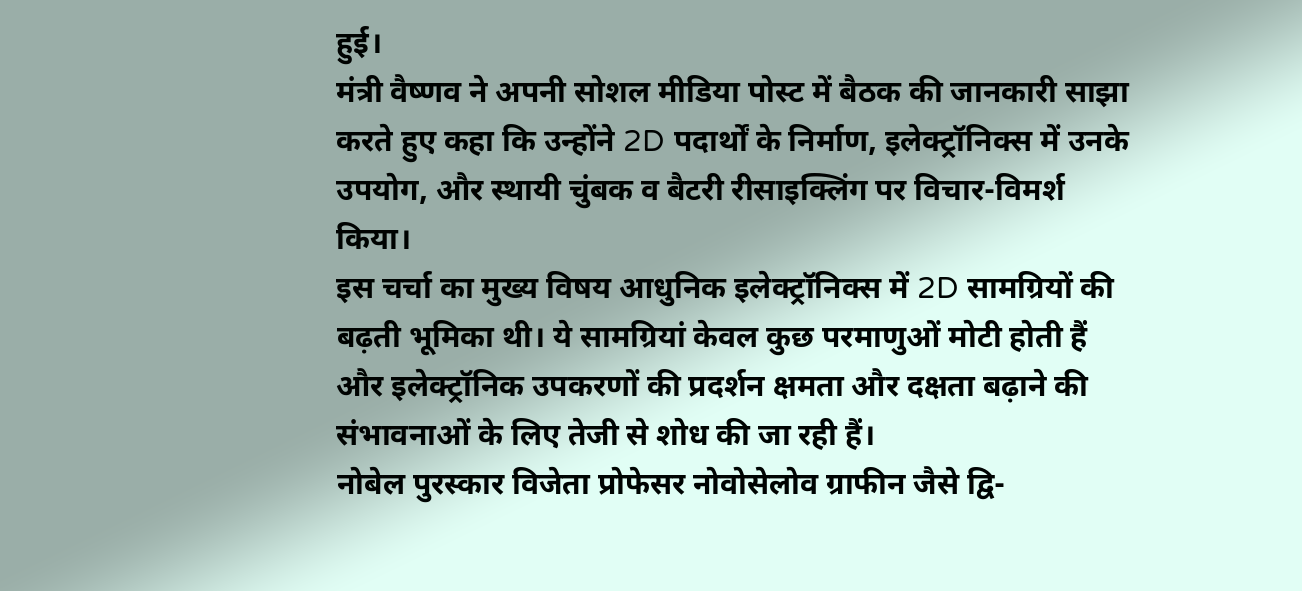हुई।
मंत्री वैष्णव ने अपनी सोशल मीडिया पोस्ट में बैठक की जानकारी साझा करते हुए कहा कि उन्होंने 2D पदार्थों के निर्माण, इलेक्ट्रॉनिक्स में उनके उपयोग, और स्थायी चुंबक व बैटरी रीसाइक्लिंग पर विचार-विमर्श किया।
इस चर्चा का मुख्य विषय आधुनिक इलेक्ट्रॉनिक्स में 2D सामग्रियों की बढ़ती भूमिका थी। ये सामग्रियां केवल कुछ परमाणुओं मोटी होती हैं और इलेक्ट्रॉनिक उपकरणों की प्रदर्शन क्षमता और दक्षता बढ़ाने की संभावनाओं के लिए तेजी से शोध की जा रही हैं।
नोबेल पुरस्कार विजेता प्रोफेसर नोवोसेलोव ग्राफीन जैसे द्वि-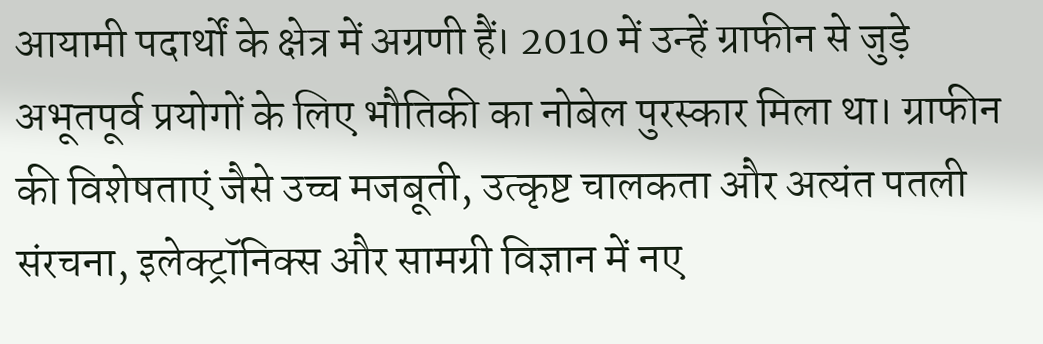आयामी पदार्थों के क्षेत्र में अग्रणी हैं। 2010 में उन्हें ग्राफीन से जुड़े अभूतपूर्व प्रयोगों के लिए भौतिकी का नोबेल पुरस्कार मिला था। ग्राफीन की विशेषताएं जैसे उच्च मजबूती, उत्कृष्ट चालकता और अत्यंत पतली संरचना, इलेक्ट्रॉनिक्स और सामग्री विज्ञान में नए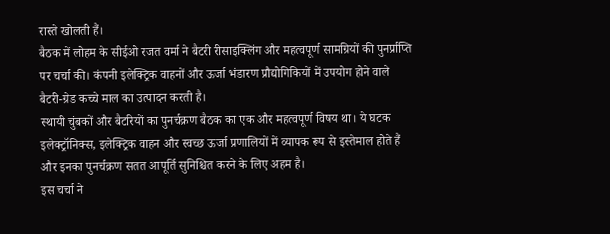रास्ते खोलती हैं।
बैठक में लोहम के सीईओ रजत वर्मा ने बैटरी रीसाइक्लिंग और महत्वपूर्ण सामग्रियों की पुनर्प्राप्ति पर चर्चा की। कंपनी इलेक्ट्रिक वाहनों और ऊर्जा भंडारण प्रौद्योगिकियों में उपयोग होने वाले बैटरी-ग्रेड कच्चे माल का उत्पादन करती है।
स्थायी चुंबकों और बैटरियों का पुनर्चक्रण बैठक का एक और महत्वपूर्ण विषय था। ये घटक इलेक्ट्रॉनिक्स, इलेक्ट्रिक वाहन और स्वच्छ ऊर्जा प्रणालियों में व्यापक रूप से इस्तेमाल होते हैं और इनका पुनर्चक्रण सतत आपूर्ति सुनिश्चित करने के लिए अहम है।
इस चर्चा ने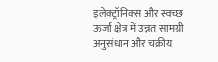इलेक्ट्रॉनिक्स और स्वच्छ ऊर्जा क्षेत्र में उन्नत सामग्री अनुसंधान और चक्रीय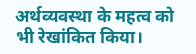अर्थव्यवस्था के महत्व को भी रेखांकित किया।